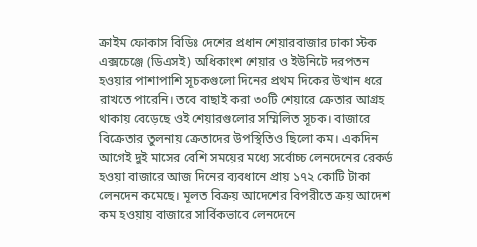ক্রাইম ফোকাস বিডিঃ দেশের প্রধান শেয়ারবাজার ঢাকা স্টক এক্সচেঞ্জে (ডিএসই) অধিকাংশ শেয়ার ও ইউনিটে দরপতন হওয়ার পাশাপাশি সূচকগুলো দিনের প্রথম দিকের উত্থান ধরে রাখতে পারেনি। তবে বাছাই করা ৩০টি শেয়ারে ক্রেতার আগ্রহ থাকায় বেড়েছে ওই শেয়ারগুলোর সম্মিলিত সূচক। বাজারে বিক্রেতার তুলনায় ক্রেতাদের উপস্থিতিও ছিলো কম। একদিন আগেই দুই মাসের বেশি সময়ের মধ্যে সর্বোচ্চ লেনদেনের রেকর্ড হওয়া বাজারে আজ দিনের ব্যবধানে প্রায় ১৭২ কোটি টাকা লেনদেন কমেছে। মূলত বিক্রয় আদেশের বিপরীতে ক্রয় আদেশ কম হওয়ায় বাজারে সার্বিকভাবে লেনদেনে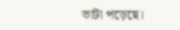ভাটা পড়েছে।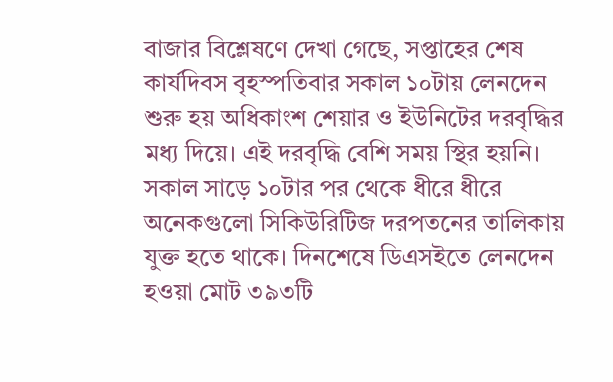বাজার বিশ্লেষণে দেখা গেছে, সপ্তাহের শেষ কার্যদিবস বৃহস্পতিবার সকাল ১০টায় লেনদেন শুরু হয় অধিকাংশ শেয়ার ও ইউনিটের দরবৃদ্ধির মধ্য দিয়ে। এই দরবৃদ্ধি বেশি সময় স্থির হয়নি। সকাল সাড়ে ১০টার পর থেকে ধীরে ধীরে অনেকগুলো সিকিউরিটিজ দরপতনের তালিকায় যুক্ত হতে থাকে। দিনশেষে ডিএসইতে লেনদেন হওয়া মোট ৩৯৩টি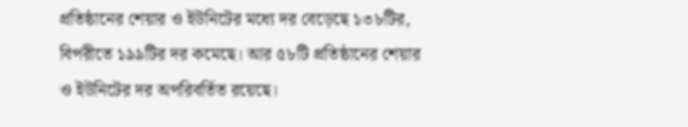প্রতিষ্ঠানের শেয়ার ও ইউনিটের মধ্যে দর বেড়েছে ১৩৮টির, বিপরীতে ১৯৯টির দর কমেছে। আর ৫৮টি প্রতিষ্ঠানের শেয়ার ও ইউনিটের দর অপরিবর্তিত রয়েছে।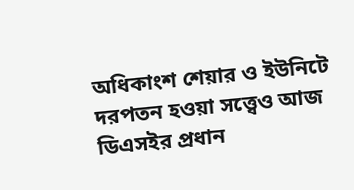অধিকাংশ শেয়ার ও ইউনিটে দরপতন হওয়া সত্ত্বেও আজ ডিএসইর প্রধান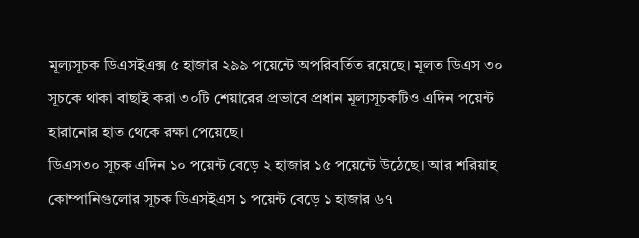মূল্যসূচক ডিএসইএক্স ৫ হাজার ২৯৯ পয়েন্টে অপরিবর্তিত রয়েছে। মূলত ডিএস ৩০ সূচকে থাকা বাছাই করা ৩০টি শেয়ারের প্রভাবে প্রধান মূল্যসূচকটিও এদিন পয়েন্ট হারানোর হাত থেকে রক্ষা পেয়েছে।
ডিএস৩০ সূচক এদিন ১০ পয়েন্ট বেড়ে ২ হাজার ১৫ পয়েন্টে উঠেছে। আর শরিয়াহ কোম্পানিগুলোর সূচক ডিএসইএস ১ পয়েন্ট বেড়ে ১ হাজার ৬৭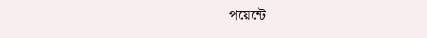পয়েন্টে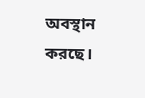অবস্থান করছে।